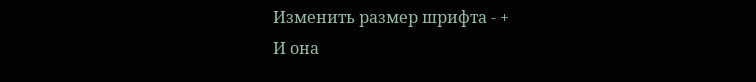Изменить размер шрифта - +
И она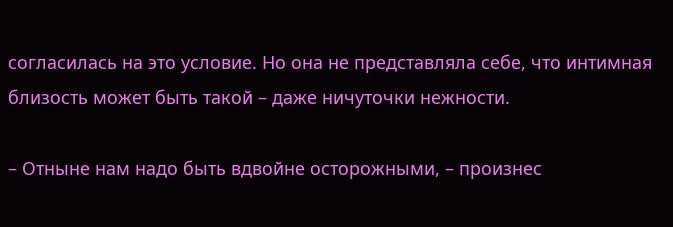согласилась на это условие. Но она не представляла себе, что интимная близость может быть такой – даже ничуточки нежности.

– Отныне нам надо быть вдвойне осторожными, – произнес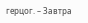герцог. – Завтра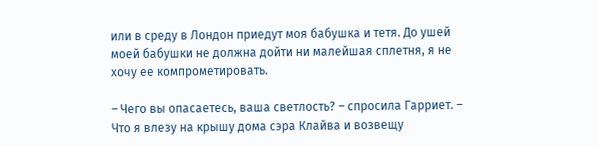или в среду в Лондон приедут моя бабушка и тетя. До ушей моей бабушки не должна дойти ни малейшая сплетня, я не хочу ее компрометировать.

– Чего вы опасаетесь, ваша светлость? – спросила Гарриет. – Что я влезу на крышу дома сэра Клайва и возвещу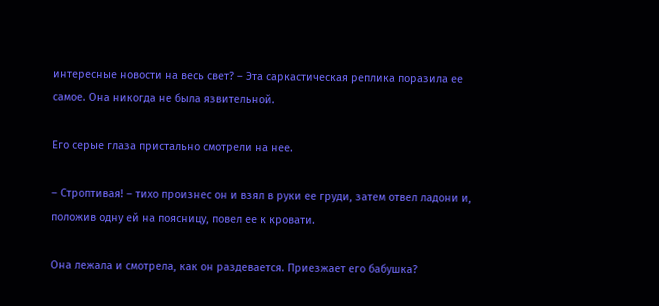интересные новости на весь свет? – Эта саркастическая реплика поразила ее самое. Она никогда не была язвительной.

Его серые глаза пристально смотрели на нее.

– Строптивая! – тихо произнес он и взял в руки ее груди, затем отвел ладони и, положив одну ей на поясницу, повел ее к кровати.

Она лежала и смотрела, как он раздевается. Приезжает его бабушка?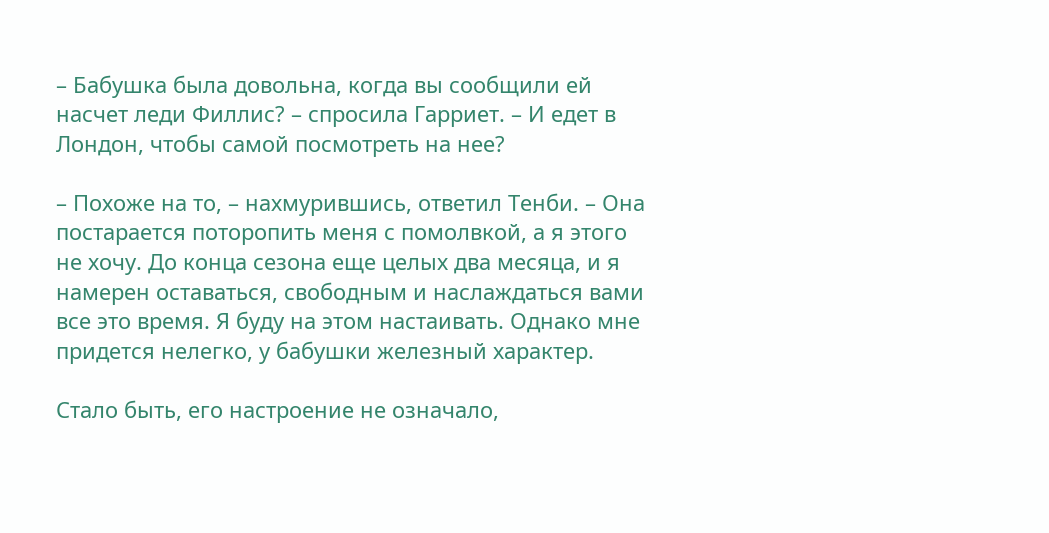– Бабушка была довольна, когда вы сообщили ей насчет леди Филлис? – спросила Гарриет. – И едет в Лондон, чтобы самой посмотреть на нее?

– Похоже на то, – нахмурившись, ответил Тенби. – Она постарается поторопить меня с помолвкой, а я этого не хочу. До конца сезона еще целых два месяца, и я намерен оставаться, свободным и наслаждаться вами все это время. Я буду на этом настаивать. Однако мне придется нелегко, у бабушки железный характер.

Стало быть, его настроение не означало,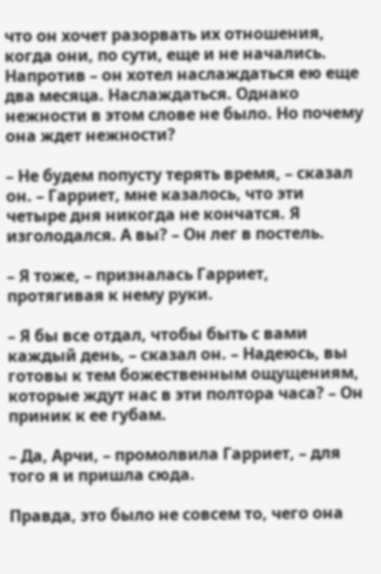что он хочет разорвать их отношения, когда они, по сути, еще и не начались. Напротив – он хотел наслаждаться ею еще два месяца. Наслаждаться. Однако нежности в этом слове не было. Но почему она ждет нежности?

– Не будем попусту терять время, – сказал он. – Гарриет, мне казалось, что эти четыре дня никогда не кончатся. Я изголодался. А вы? – Он лег в постель.

– Я тоже, – призналась Гарриет, протягивая к нему руки.

– Я бы все отдал, чтобы быть с вами каждый день, – сказал он. – Надеюсь, вы готовы к тем божественным ощущениям, которые ждут нас в эти полтора часа? – Он приник к ее губам.

– Да, Арчи, – промолвила Гарриет, – для того я и пришла сюда.

Правда, это было не совсем то, чего она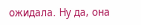ожидала. Ну да, она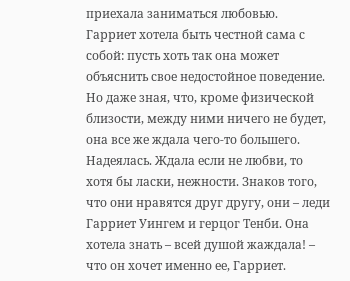приехала заниматься любовью. Гарриет хотела быть честной сама с собой: пусть хоть так она может объяснить свое недостойное поведение. Но даже зная, что, кроме физической близости, между ними ничего не будет, она все же ждала чего-то большего. Надеялась. Ждала если не любви, то хотя бы ласки, нежности. Знаков того, что они нравятся друг другу, они – леди Гарриет Уингем и герцог Тенби. Она хотела знать – всей душой жаждала! – что он хочет именно ее, Гарриет.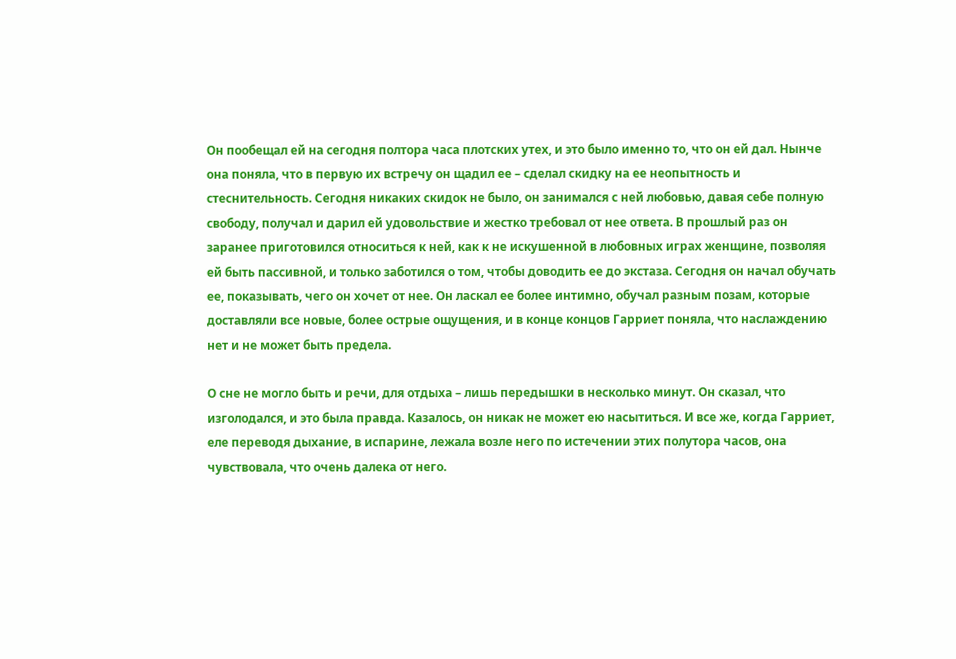Он пообещал ей на сегодня полтора часа плотских утех, и это было именно то, что он ей дал. Нынче она поняла, что в первую их встречу он щадил ее – сделал скидку на ее неопытность и стеснительность. Сегодня никаких скидок не было, он занимался с ней любовью, давая себе полную свободу, получал и дарил ей удовольствие и жестко требовал от нее ответа. В прошлый раз он заранее приготовился относиться к ней, как к не искушенной в любовных играх женщине, позволяя ей быть пассивной, и только заботился о том, чтобы доводить ее до экстаза. Сегодня он начал обучать ее, показывать, чего он хочет от нее. Он ласкал ее более интимно, обучал разным позам, которые доставляли все новые, более острые ощущения, и в конце концов Гарриет поняла, что наслаждению нет и не может быть предела.

О сне не могло быть и речи, для отдыха – лишь передышки в несколько минут. Он сказал, что изголодался, и это была правда. Казалось, он никак не может ею насытиться. И все же, когда Гарриет, еле переводя дыхание, в испарине, лежала возле него по истечении этих полутора часов, она чувствовала, что очень далека от него.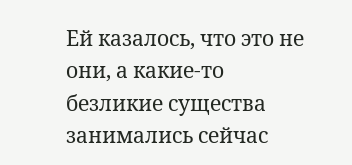Ей казалось, что это не они, а какие-то безликие существа занимались сейчас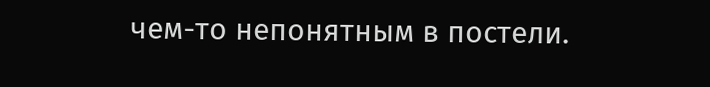чем-то непонятным в постели.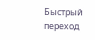Быстрый переход